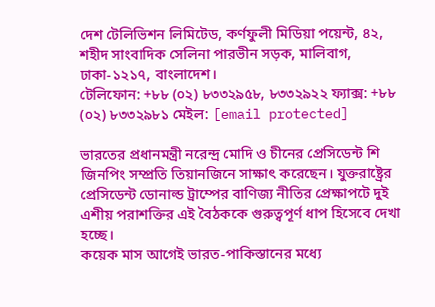দেশ টেলিভিশন লিমিটেড, কর্ণফুলী মিডিয়া পয়েন্ট, ৪২, শহীদ সাংবাদিক সেলিনা পারভীন সড়ক, মালিবাগ, ঢাকা-১২১৭, বাংলাদেশ।
টেলিফোন: +৮৮ (০২) ৮৩৩২৯৫৮, ৮৩৩২৯২২ ফ্যাক্স: +৮৮ (০২) ৮৩৩২৯৮১ মেইল: [email protected]

ভারতের প্রধানমন্ত্রী নরেন্দ্র মোদি ও চীনের প্রেসিডেন্ট শি জিনপিং সম্প্রতি তিয়ানজিনে সাক্ষাৎ করেছেন। যুক্তরাষ্ট্রের প্রেসিডেন্ট ডোনাল্ড ট্রাম্পের বাণিজ্য নীতির প্রেক্ষাপটে দুই এশীয় পরাশক্তির এই বৈঠককে গুরুত্বপূর্ণ ধাপ হিসেবে দেখা হচ্ছে।
কয়েক মাস আগেই ভারত-পাকিস্তানের মধ্যে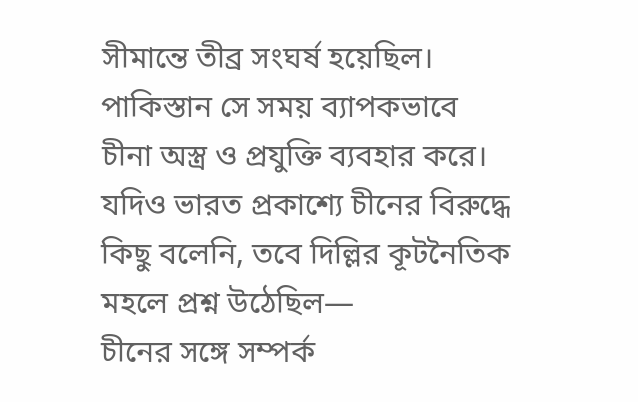সীমান্তে তীব্র সংঘর্ষ হয়েছিল। পাকিস্তান সে সময় ব্যাপকভাবে চীনা অস্ত্র ও প্রযুক্তি ব্যবহার করে। যদিও ভারত প্রকাশ্যে চীনের বিরুদ্ধে কিছু বলেনি, তবে দিল্লির কূটনৈতিক মহলে প্রশ্ন উঠেছিল—
চীনের সঙ্গে সম্পর্ক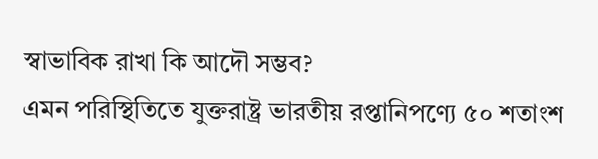স্বাভাবিক রাখা কি আদৌ সম্ভব?
এমন পরিস্থিতিতে যুক্তরাষ্ট্র ভারতীয় রপ্তানিপণ্যে ৫০ শতাংশ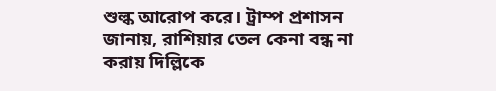শুল্ক আরোপ করে। ট্রাম্প প্রশাসন জানায়, রাশিয়ার তেল কেনা বন্ধ না করায় দিল্লিকে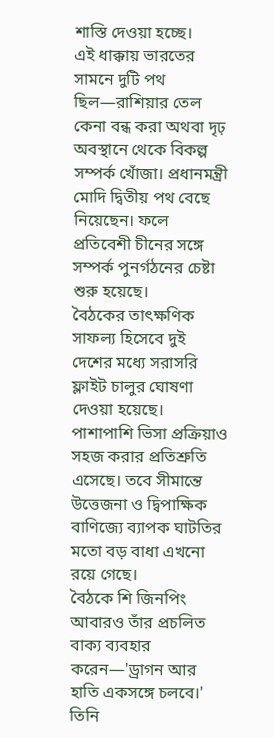শাস্তি দেওয়া হচ্ছে।
এই ধাক্কায় ভারতের সামনে দুটি পথ ছিল—রাশিয়ার তেল কেনা বন্ধ করা অথবা দৃঢ় অবস্থানে থেকে বিকল্প সম্পর্ক খোঁজা। প্রধানমন্ত্রী মোদি দ্বিতীয় পথ বেছে নিয়েছেন। ফলে প্রতিবেশী চীনের সঙ্গে সম্পর্ক পুনর্গঠনের চেষ্টা শুরু হয়েছে।
বৈঠকের তাৎক্ষণিক সাফল্য হিসেবে দুই দেশের মধ্যে সরাসরি ফ্লাইট চালুর ঘোষণা দেওয়া হয়েছে। পাশাপাশি ভিসা প্রক্রিয়াও সহজ করার প্রতিশ্রুতি এসেছে। তবে সীমান্তে উত্তেজনা ও দ্বিপাক্ষিক বাণিজ্যে ব্যাপক ঘাটতির মতো বড় বাধা এখনো রয়ে গেছে।
বৈঠকে শি জিনপিং আবারও তাঁর প্রচলিত বাক্য ব্যবহার করেন—'ড্রাগন আর হাতি একসঙ্গে চলবে।' তিনি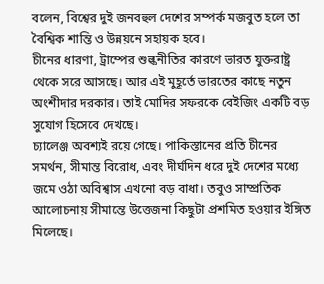বলেন, বিশ্বের দুই জনবহুল দেশের সম্পর্ক মজবুত হলে তা বৈশ্বিক শান্তি ও উন্নয়নে সহায়ক হবে।
চীনের ধারণা, ট্রাম্পের শুল্কনীতির কারণে ভারত যুক্তরাষ্ট্র থেকে সরে আসছে। আর এই মুহূর্তে ভারতের কাছে নতুন অংশীদার দরকার। তাই মোদির সফরকে বেইজিং একটি বড় সুযোগ হিসেবে দেখছে।
চ্যালেঞ্জ অবশ্যই রয়ে গেছে। পাকিস্তানের প্রতি চীনের সমর্থন, সীমান্ত বিরোধ, এবং দীর্ঘদিন ধরে দুই দেশের মধ্যে জমে ওঠা অবিশ্বাস এখনো বড় বাধা। তবুও সাম্প্রতিক আলোচনায় সীমান্তে উত্তেজনা কিছুটা প্রশমিত হওয়ার ইঙ্গিত মিলেছে।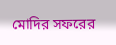মোদির সফরের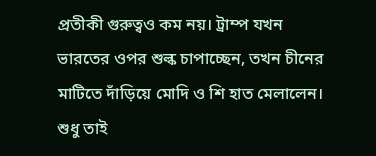প্রতীকী গুরুত্বও কম নয়। ট্রাম্প যখন ভারতের ওপর শুল্ক চাপাচ্ছেন, তখন চীনের মাটিতে দাঁড়িয়ে মোদি ও শি হাত মেলালেন। শুধু তাই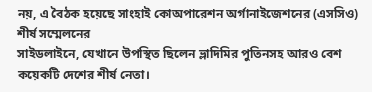নয়, এ বৈঠক হয়েছে সাংহাই কোঅপারেশন অর্গানাইজেশনের (এসসিও) শীর্ষ সম্মেলনের
সাইডলাইনে, যেখানে উপস্থিত ছিলেন ভ্লাদিমির পুতিনসহ আরও বেশ কয়েকটি দেশের শীর্ষ নেতা।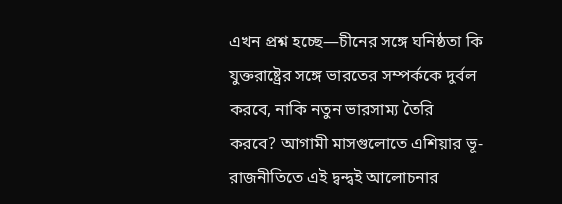এখন প্রশ্ন হচ্ছে—চীনের সঙ্গে ঘনিষ্ঠতা কি যুক্তরাষ্ট্রের সঙ্গে ভারতের সম্পর্ককে দুর্বল করবে, নাকি নতুন ভারসাম্য তৈরি করবে? আগামী মাসগুলোতে এশিয়ার ভূ-রাজনীতিতে এই দ্বন্দ্বই আলোচনার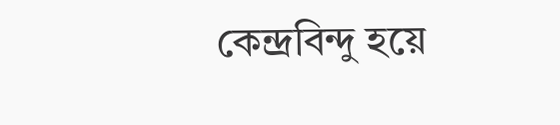কেন্দ্রবিন্দু হয়ে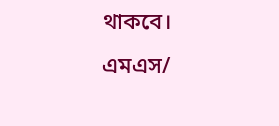থাকবে।
এমএস/